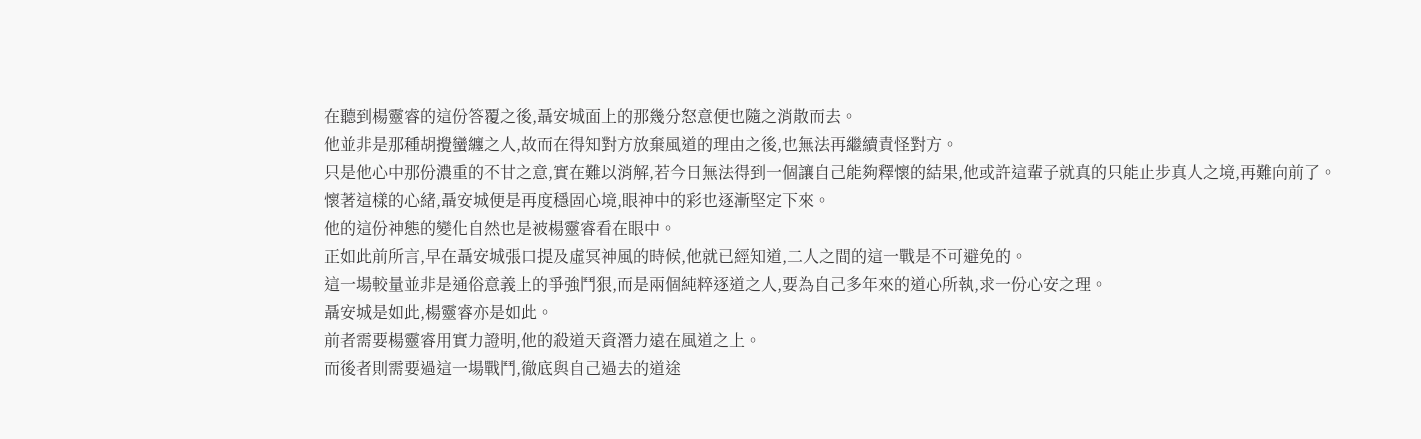在聽到楊靈睿的這份答覆之後,聶安城面上的那幾分怒意便也隨之消散而去。
他並非是那種胡攪蠻纏之人,故而在得知對方放棄風道的理由之後,也無法再繼續責怪對方。
只是他心中那份濃重的不甘之意,實在難以消解,若今日無法得到一個讓自己能夠釋懷的結果,他或許這輩子就真的只能止步真人之境,再難向前了。
懷著這樣的心緒,聶安城便是再度穩固心境,眼神中的彩也逐漸堅定下來。
他的這份神態的變化自然也是被楊靈睿看在眼中。
正如此前所言,早在聶安城張口提及虛冥神風的時候,他就已經知道,二人之間的這一戰是不可避免的。
這一場較量並非是通俗意義上的爭強鬥狠,而是兩個純粹逐道之人,要為自己多年來的道心所執,求一份心安之理。
聶安城是如此,楊靈睿亦是如此。
前者需要楊靈睿用實力證明,他的殺道天資潛力遠在風道之上。
而後者則需要過這一場戰鬥,徹底與自己過去的道途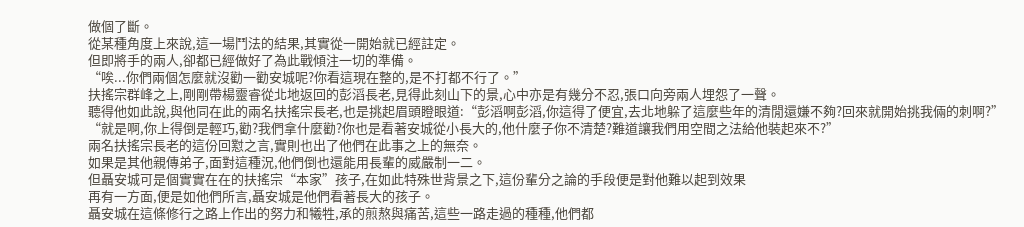做個了斷。
從某種角度上來說,這一場鬥法的結果,其實從一開始就已經註定。
但即將手的兩人,卻都已經做好了為此戰傾注一切的準備。
“唉...你們兩個怎麼就沒勸一勸安城呢?你看這現在整的,是不打都不行了。”
扶搖宗群峰之上,剛剛帶楊靈睿從北地返回的彭滔長老,見得此刻山下的景,心中亦是有幾分不忍,張口向旁兩人埋怨了一聲。
聽得他如此說,與他同在此的兩名扶搖宗長老,也是挑起眉頭瞪眼道:“彭滔啊彭滔,你這得了便宜,去北地躲了這麼些年的清閒還嫌不夠?回來就開始挑我倆的刺啊?”
“就是啊,你上得倒是輕巧,勸?我們拿什麼勸?你也是看著安城從小長大的,他什麼子你不清楚?難道讓我們用空間之法給他裝起來不?”
兩名扶搖宗長老的這份回懟之言,實則也出了他們在此事之上的無奈。
如果是其他親傳弟子,面對這種況,他們倒也還能用長輩的威嚴制一二。
但聶安城可是個實實在在的扶搖宗“本家”孩子,在如此特殊世背景之下,這份輩分之論的手段便是對他難以起到效果
再有一方面,便是如他們所言,聶安城是他們看著長大的孩子。
聶安城在這條修行之路上作出的努力和犧牲,承的煎熬與痛苦,這些一路走過的種種,他們都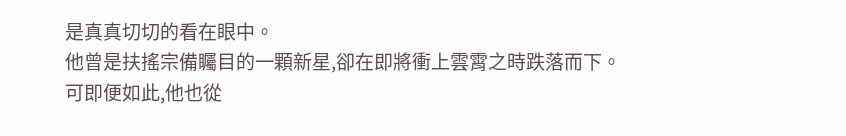是真真切切的看在眼中。
他曾是扶搖宗備矚目的一顆新星,卻在即將衝上雲霄之時跌落而下。
可即便如此,他也從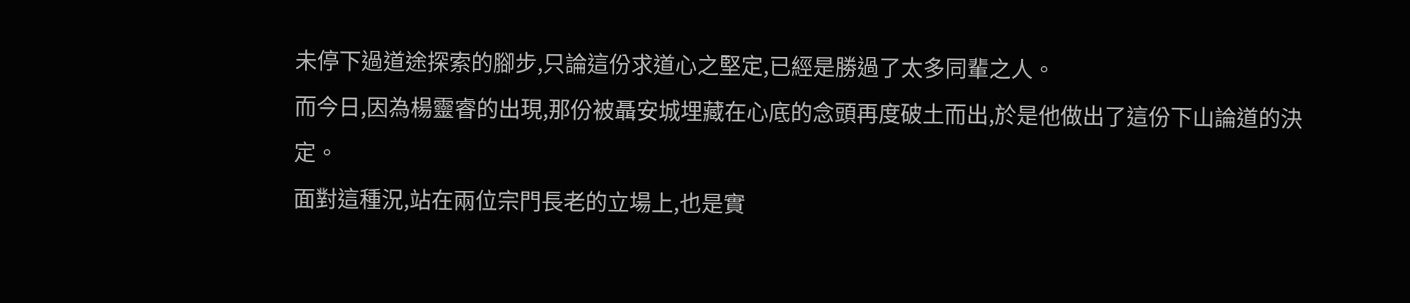未停下過道途探索的腳步,只論這份求道心之堅定,已經是勝過了太多同輩之人。
而今日,因為楊靈睿的出現,那份被聶安城埋藏在心底的念頭再度破土而出,於是他做出了這份下山論道的決定。
面對這種況,站在兩位宗門長老的立場上,也是實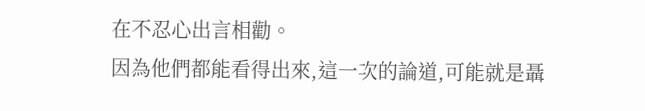在不忍心出言相勸。
因為他們都能看得出來,這一次的論道,可能就是聶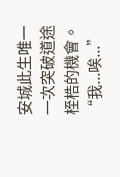安城此生唯一一次突破道途桎梏的機會。
“我...唉...”